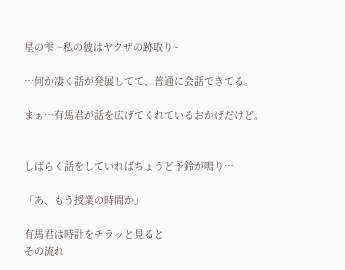星の雫 ~私の彼はヤクザの跡取り~

…何か凄く話が発展してて、普通に会話できてる。

まぁ…有馬君が話を広げてくれているおかげだけど。


しばらく話をしていればちょうど予鈴が鳴り…

「あ、もう授業の時間か」

有馬君は時計をチラッと見ると
その流れ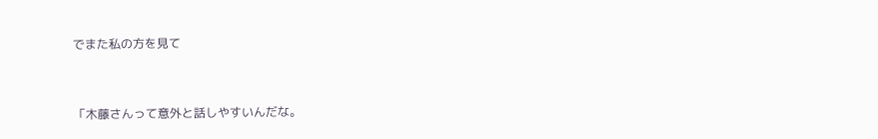でまた私の方を見て


「木藤さんって意外と話しやすいんだな。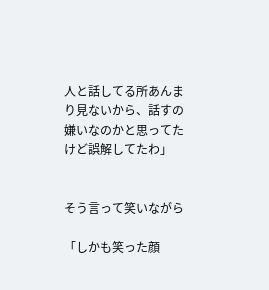人と話してる所あんまり見ないから、話すの嫌いなのかと思ってたけど誤解してたわ」


そう言って笑いながら

「しかも笑った顔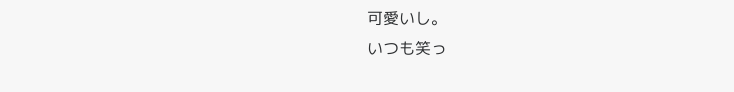可愛いし。
いつも笑っ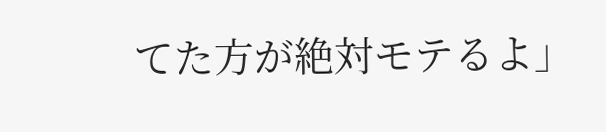てた方が絶対モテるよ」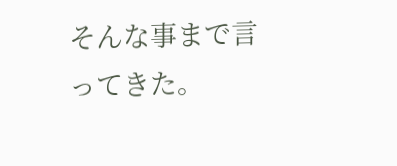そんな事まで言ってきた。